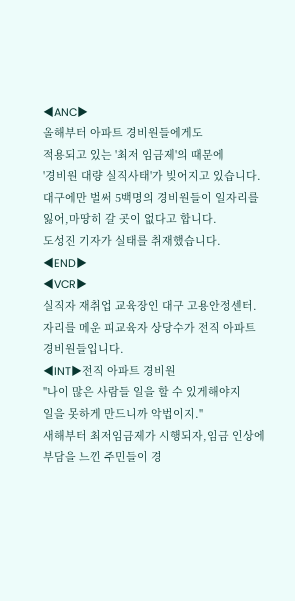◀ANC▶
올해부터 아파트 경비원들에게도
적용되고 있는 '최저 임금제'의 때문에
'경비원 대량 실직사태'가 빚어지고 있습니다.
대구에만 벌써 5백명의 경비원들이 일자리를
잃어,마땅히 갈 곳이 없다고 합니다.
도성진 기자가 실태를 취재했습니다.
◀END▶
◀VCR▶
실직자 재취업 교육장인 대구 고용안정센터.
자리를 메운 피교육자 상당수가 전직 아파트
경비원들입니다.
◀INT▶전직 아파트 경비원
"나이 많은 사람들 일을 할 수 있게해야지
일을 못하게 만드니까 악법이지."
새해부터 최저임금제가 시행되자,임금 인상에
부담을 느낀 주민들이 경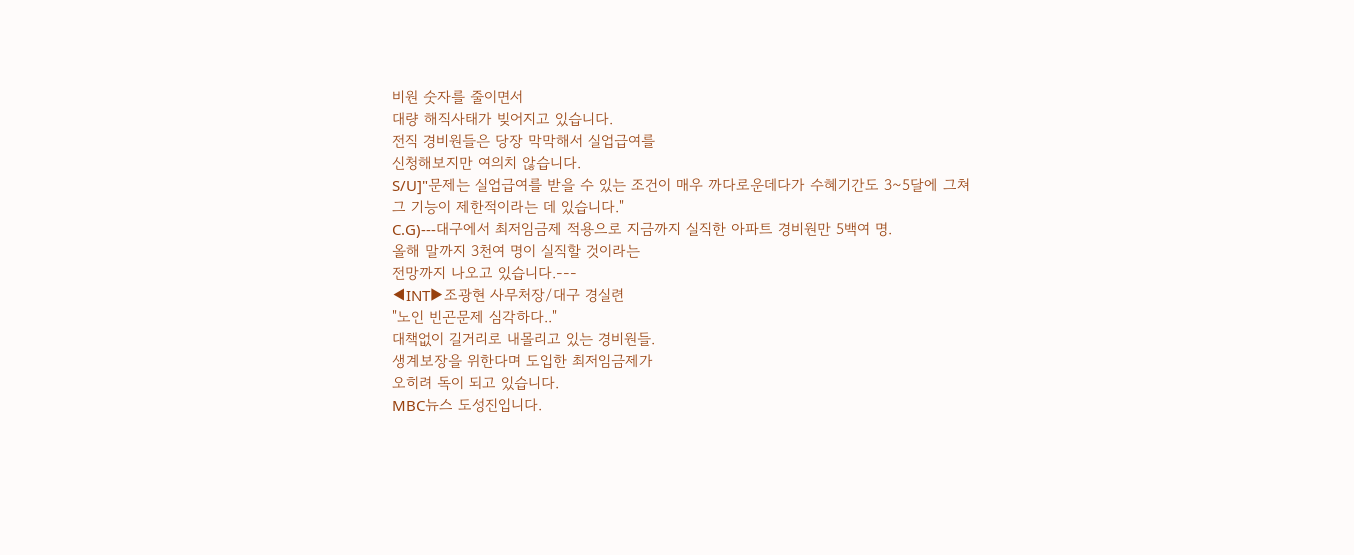비원 숫자를 줄이면서
대량 해직사태가 빚어지고 있습니다.
전직 경비원들은 당장 막막해서 실업급여를
신청해보지만 여의치 않습니다.
S/U]"문제는 실업급여를 받을 수 있는 조건이 매우 까다로운데다가 수혜기간도 3~5달에 그쳐
그 기능이 제한적이라는 데 있습니다."
C.G)---대구에서 최저임금제 적용으로 지금까지 실직한 아파트 경비원만 5백여 명.
올해 말까지 3천여 명이 실직할 것이라는
전망까지 나오고 있습니다.---
◀INT▶조광현 사무처장/대구 경실련
"노인 빈곤문제 심각하다.."
대책없이 길거리로 내몰리고 있는 경비원들.
생계보장을 위한다며 도입한 최저임금제가
오히려 독이 되고 있습니다.
MBC뉴스 도성진입니다.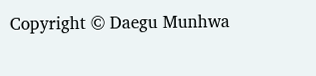Copyright © Daegu Munhwa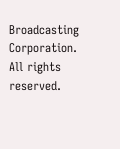Broadcasting Corporation. All rights reserved.